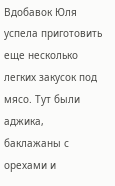Вдобавок Юля успела приготовить еще несколько легких закусок под мясо. Тут были аджика, баклажаны с орехами и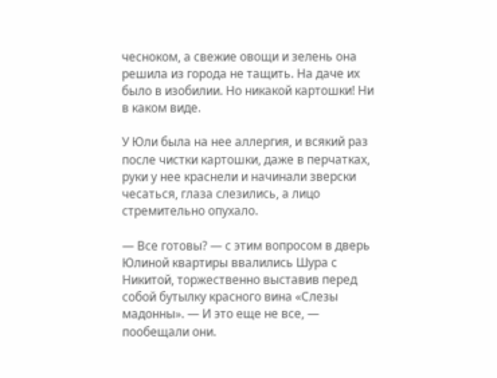чесноком, а свежие овощи и зелень она решила из города не тащить. На даче их было в изобилии. Но никакой картошки! Ни в каком виде.

У Юли была на нее аллергия, и всякий раз после чистки картошки, даже в перчатках, руки у нее краснели и начинали зверски чесаться, глаза слезились, а лицо стремительно опухало.

— Все готовы? — с этим вопросом в дверь Юлиной квартиры ввалились Шура с Никитой, торжественно выставив перед собой бутылку красного вина «Слезы мадонны». — И это еще не все, — пообещали они.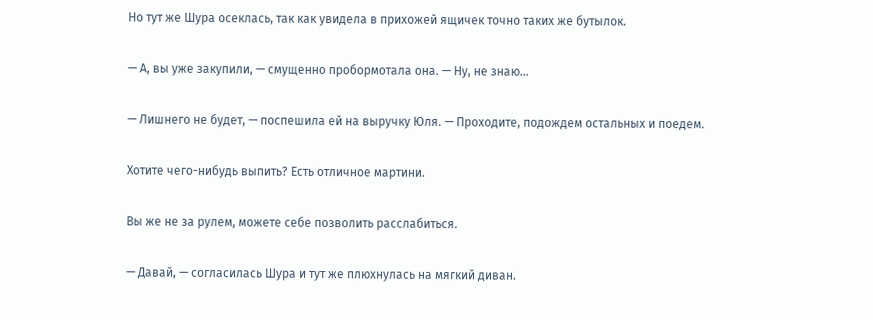Но тут же Шура осеклась, так как увидела в прихожей ящичек точно таких же бутылок.

— А, вы уже закупили, — смущенно пробормотала она. — Ну, не знаю…

— Лишнего не будет, — поспешила ей на выручку Юля. — Проходите, подождем остальных и поедем.

Хотите чего-нибудь выпить? Есть отличное мартини.

Вы же не за рулем, можете себе позволить расслабиться.

— Давай, — согласилась Шура и тут же плюхнулась на мягкий диван.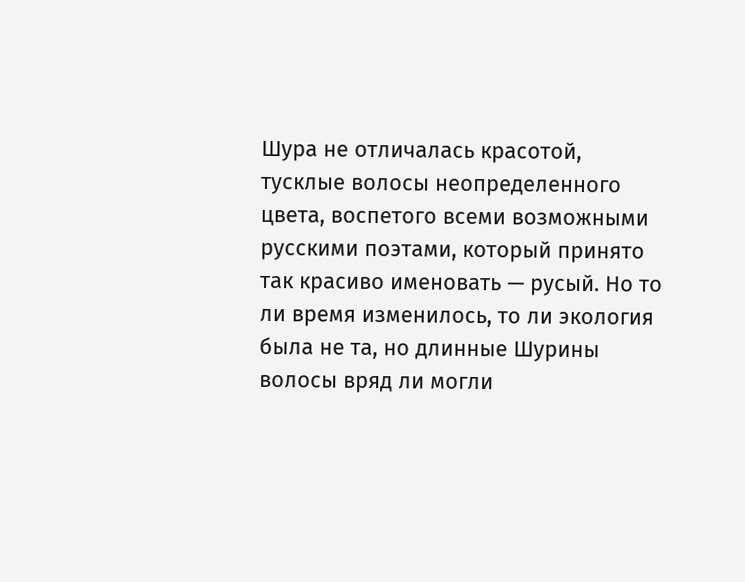Шура не отличалась красотой, тусклые волосы неопределенного цвета, воспетого всеми возможными русскими поэтами, который принято так красиво именовать — русый. Но то ли время изменилось, то ли экология была не та, но длинные Шурины волосы вряд ли могли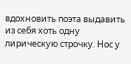вдохновить поэта выдавить из себя хоть одну лирическую строчку. Нос у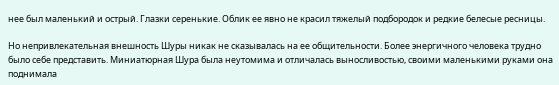нее был маленький и острый. Глазки серенькие. Облик ее явно не красил тяжелый подбородок и редкие белесые ресницы.

Но непривлекательная внешность Шуры никак не сказывалась на ее общительности. Более энергичного человека трудно было себе представить. Миниатюрная Шура была неутомима и отличалась выносливостью, своими маленькими руками она поднимала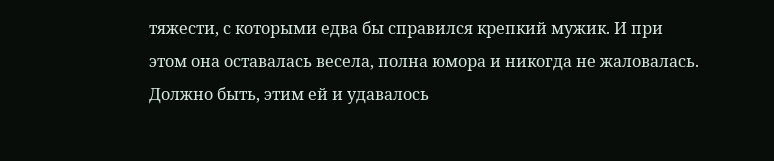тяжести, с которыми едва бы справился крепкий мужик. И при этом она оставалась весела, полна юмора и никогда не жаловалась. Должно быть, этим ей и удавалось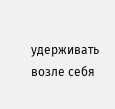удерживать возле себя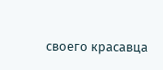своего красавца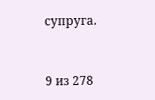супруга.



9 из 278